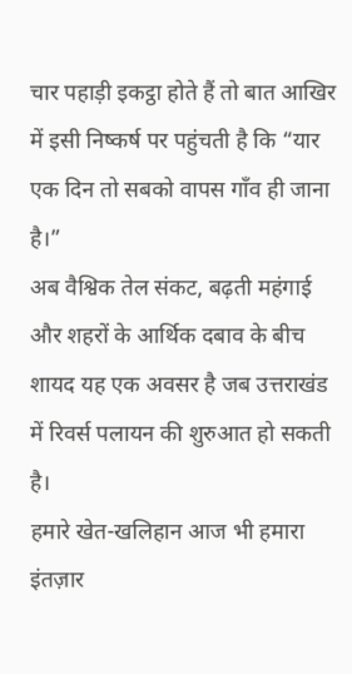चार पहाड़ी इकट्ठा होते हैं तो बात आखिर में इसी निष्कर्ष पर पहुंचती है कि “यार एक दिन तो सबको वापस गाँव ही जाना है।”
अब वैश्विक तेल संकट, बढ़ती महंगाई और शहरों के आर्थिक दबाव के बीच शायद यह एक अवसर है जब उत्तराखंड में रिवर्स पलायन की शुरुआत हो सकती है।
हमारे खेत-खलिहान आज भी हमारा इंतज़ार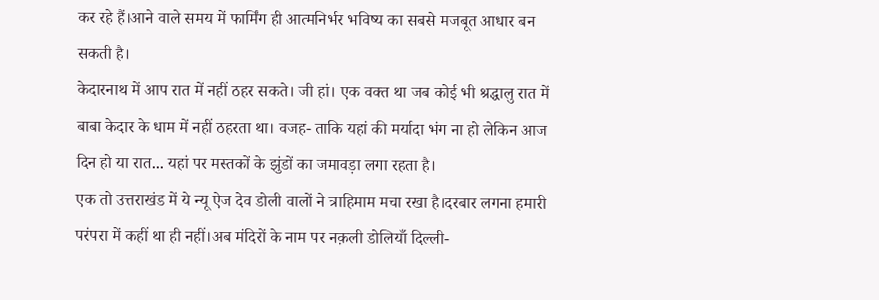कर रहे हैं।आने वाले समय में फार्मिंग ही आत्मनिर्भर भविष्य का सबसे मजबूत आधार बन सकती है।
केदारनाथ में आप रात में नहीं ठहर सकते। जी हां। एक वक्त था जब कोई भी श्रद्धालु रात में बाबा केदार के धाम में नहीं ठहरता था। वजह- ताकि यहां की मर्यादा भंग ना हो लेकिन आज दिन हो या रात... यहां पर मस्तकों के झुंडों का जमावड़ा लगा रहता है।
एक तो उत्तराखंड में ये न्यू ऐज देव डोली वालों ने त्राहिमाम मचा रखा है।दरबार लगना हमारी परंपरा में कहीं था ही नहीं।अब मंदिरों के नाम पर नक़ली डोलियाँ दिल्ली-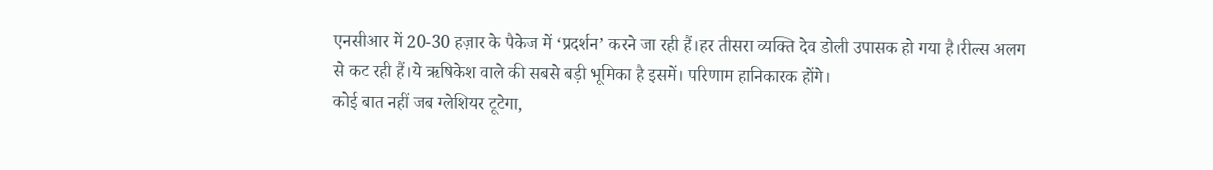एनसीआर में 20-30 हज़ार के पैकेज में ‘प्रदर्शन’ करने जा रही हैं।हर तीसरा व्यक्ति देव डोली उपासक हो गया है।रील्स अलग से कट रही हैं।ये ऋषिकेश वाले की सबसे बड़ी भूमिका है इसमें। परिणाम हानिकारक होंगे।
कोई बात नहीं जब ग्लेशियर टूटेगा,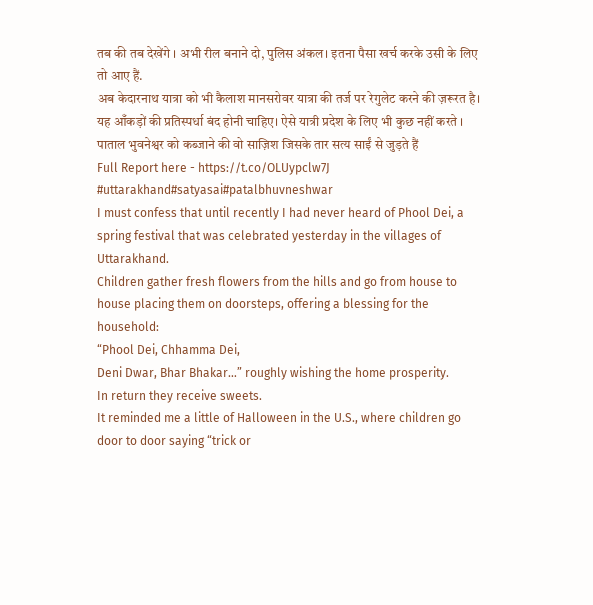तब की तब देखेंगे । अभी रील बनाने दो, पुलिस अंकल। इतना पैसा खर्च करके उसी के लिए तो आए हैं.
अब केदारनाथ यात्रा को भी कैलाश मानसरोवर यात्रा की तर्ज पर रेगुलेट करने की ज़रूरत है। यह आँकड़ों की प्रतिस्पर्धा बंद होनी चाहिए। ऐसे यात्री प्रदेश के लिए भी कुछ नहीं करते ।
पाताल भुवनेश्वर को कब्जाने की वो साज़िश जिसके तार सत्य साईं से जुड़ते हैं
Full Report here - https://t.co/OLUypclw7J
#uttarakhand#satyasai#patalbhuvneshwar
I must confess that until recently I had never heard of Phool Dei, a spring festival that was celebrated yesterday in the villages of Uttarakhand.
Children gather fresh flowers from the hills and go from house to house placing them on doorsteps, offering a blessing for the household:
“Phool Dei, Chhamma Dei,
Deni Dwar, Bhar Bhakar…” roughly wishing the home prosperity.
In return they receive sweets.
It reminded me a little of Halloween in the U.S., where children go door to door saying “trick or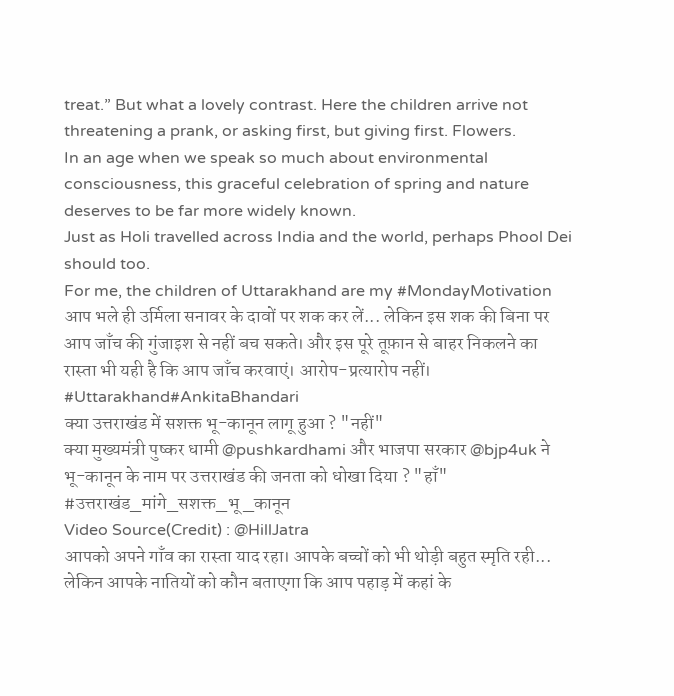treat.” But what a lovely contrast. Here the children arrive not threatening a prank, or asking first, but giving first. Flowers.
In an age when we speak so much about environmental consciousness, this graceful celebration of spring and nature deserves to be far more widely known.
Just as Holi travelled across India and the world, perhaps Phool Dei should too.
For me, the children of Uttarakhand are my #MondayMotivation
आप भले ही उर्मिला सनावर के दावों पर शक कर लें... लेकिन इस शक की बिना पर आप जाँच की गुंजाइश से नहीं बच सकते। और इस पूरे तूफ़ान से बाहर निकलने का रास्ता भी यही है कि आप जाँच करवाएं। आरोप-प्रत्यारोप नहीं।
#Uttarakhand#AnkitaBhandari
क्या उत्तराखंड में सशक्त भू-कानून लागू हुआ ? "नहीं"
क्या मुख्यमंत्री पुष्कर धामी @pushkardhami और भाजपा सरकार @bjp4uk ने भू-कानून के नाम पर उत्तराखंड की जनता को धोखा दिया ? "हाँ"
#उत्तराखंड_मांगे_सशक्त_भू_कानून
Video Source(Credit) : @HillJatra
आपको अपने गाँव का रास्ता याद रहा। आपके बच्चों को भी थोड़ी बहुत स्मृति रही... लेकिन आपके नातियों को कौन बताएगा कि आप पहाड़ में कहां के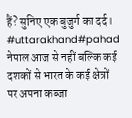हैं? सुनिए एक बुजुर्ग का दर्द।
#uttarakhand#pahad
नेपाल आज से नहीं बल्कि कई दशकों से भारत के कई क्षेत्रों पर अपना कब्जा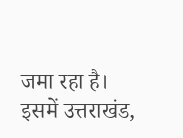जमा रहा है। इसमें उत्तराखंड,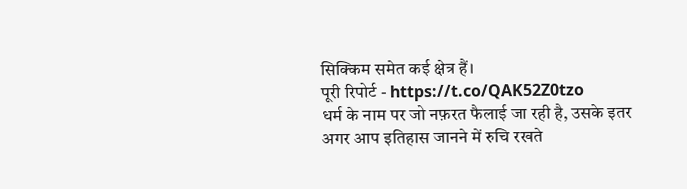सिक्किम समेत कई क्षेत्र हैं।
पूरी रिपोर्ट - https://t.co/QAK52Z0tzo
धर्म के नाम पर जो नफ़रत फैलाई जा रही है, उसके इतर अगर आप इतिहास जानने में रुचि रखते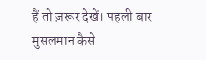हैं तो ज़रूर देखें। पहली बार मुसलमान कैसे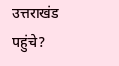उत्तराखंड पहुंचे?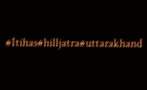#Itihas#hilljatra#uttarakhand